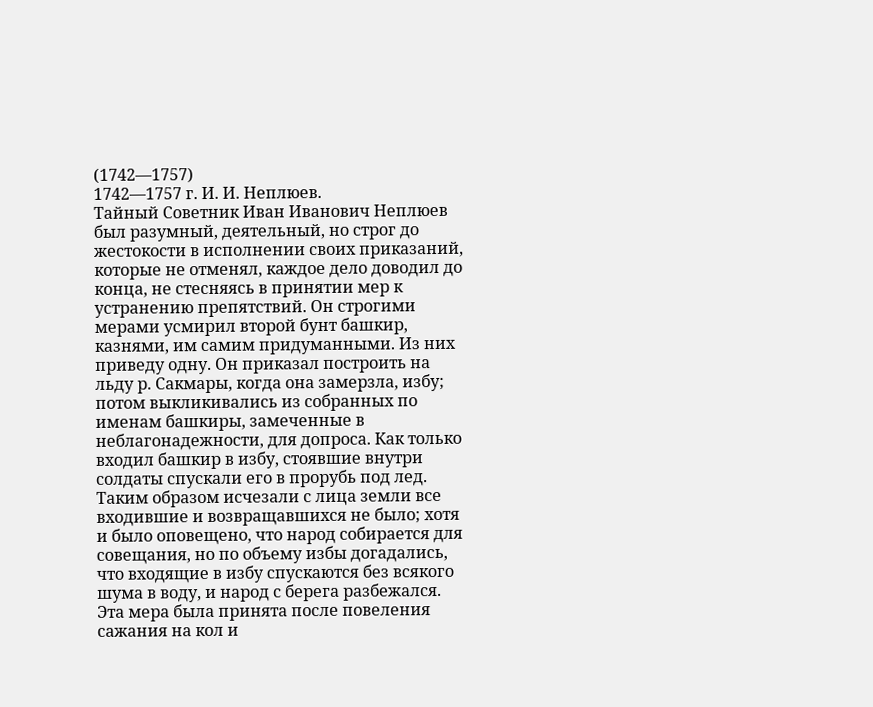(1742—1757)
1742—1757 г. И. И. Неплюев.
Тайный Советник Иван Иванович Неплюев был разумный, деятельный, но строг до жестокости в исполнении своих приказаний, которые не отменял, каждое дело доводил до конца, не стесняясь в принятии мер к устранению препятствий. Он строгими мерами усмирил второй бунт башкир, казнями, им самим придуманными. Из них приведу одну. Он приказал построить на льду р. Сакмары, когда она замерзла, избу; потом выкликивались из собранных по именам башкиры, замеченные в неблагонадежности, для допроса. Как только входил башкир в избу, стоявшие внутри солдаты спускали его в прорубь под лед. Таким образом исчезали с лица земли все входившие и возвращавшихся не было; хотя и было оповещено, что народ собирается для совещания, но по объему избы догадались, что входящие в избу спускаются без всякого шума в воду, и народ с берега разбежался. Эта мера была принята после повеления сажания на кол и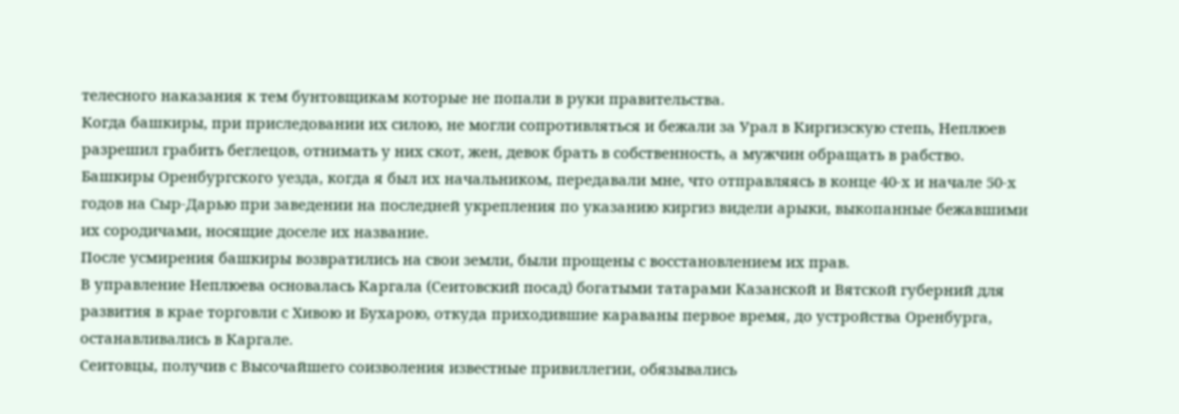телесного наказания к тем бунтовщикам которые не попали в руки правительства.
Когда башкиры, при приследовании их силою, не могли сопротивляться и бежали за Урал в Киргизскую степь, Неплюев разрешил грабить беглецов, отнимать у них скот, жен, девок брать в собственность, а мужчин обращать в рабство.
Башкиры Оренбургского уезда, когда я был их начальником, передавали мне, что отправляясь в конце 40-х и начале 50-х годов на Сыр-Дарью при заведении на последней укрепления по указанию киргиз видели арыки, выкопанные бежавшими их сородичами, носящие доселе их название.
После усмирения башкиры возвратились на свои земли, были прощены с восстановлением их прав.
В управление Неплюева основалась Каргала (Сеитовский посад) богатыми татарами Казанской и Вятской губерний для развития в крае торговли с Хивою и Бухарою, откуда приходившие караваны первое время, до устройства Оренбурга, останавливались в Каргале.
Сеитовцы, получив с Высочайшего соизволения известные привиллегии, обязывались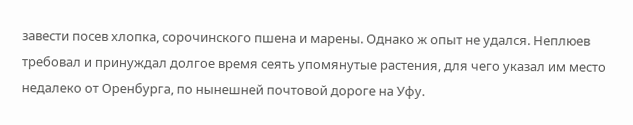завести посев хлопка, сорочинского пшена и марены. Однако ж опыт не удался. Неплюев требовал и принуждал долгое время сеять упомянутые растения, для чего указал им место недалеко от Оренбурга, по нынешней почтовой дороге на Уфу.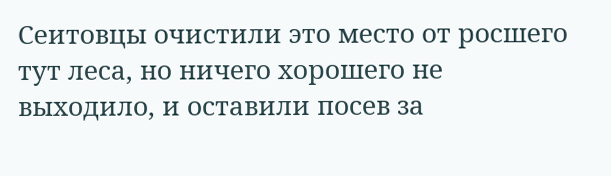Сеитовцы очистили это место от росшего тут леса, но ничего хорошего не выходило, и оставили посев за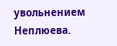увольнением Неплюева.